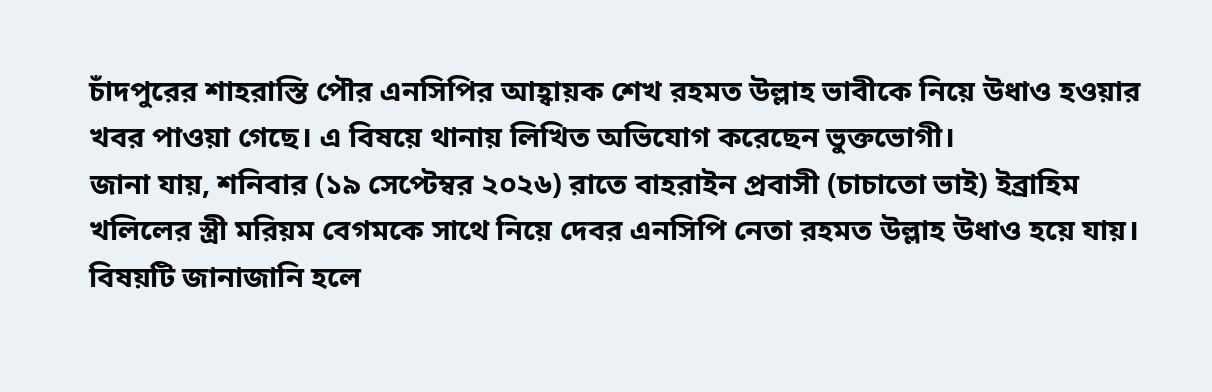চাঁদপুরের শাহরাস্তি পৌর এনসিপির আহ্বায়ক শেখ রহমত উল্লাহ ভাবীকে নিয়ে উধাও হওয়ার খবর পাওয়া গেছে। এ বিষয়ে থানায় লিখিত অভিযোগ করেছেন ভুক্তভোগী।
জানা যায়, শনিবার (১৯ সেপ্টেম্বর ২০২৬) রাতে বাহরাইন প্রবাসী (চাচাতো ভাই) ইব্রাহিম খলিলের স্ত্রী মরিয়ম বেগমকে সাথে নিয়ে দেবর এনসিপি নেতা রহমত উল্লাহ উধাও হয়ে যায়। বিষয়টি জানাজানি হলে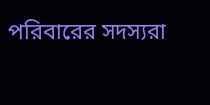পরিবারের সদস্যরা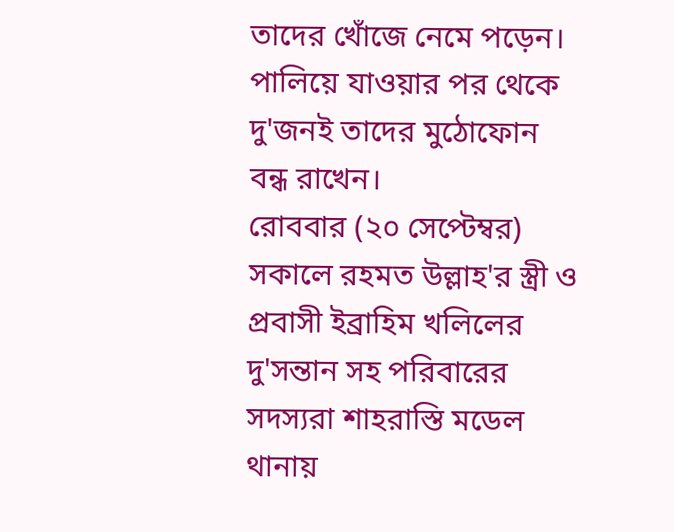তাদের খোঁজে নেমে পড়েন। পালিয়ে যাওয়ার পর থেকে দু'জনই তাদের মুঠোফোন বন্ধ রাখেন।
রোববার (২০ সেপ্টেম্বর) সকালে রহমত উল্লাহ'র স্ত্রী ও প্রবাসী ইব্রাহিম খলিলের দু'সন্তান সহ পরিবারের সদস্যরা শাহরাস্তি মডেল থানায়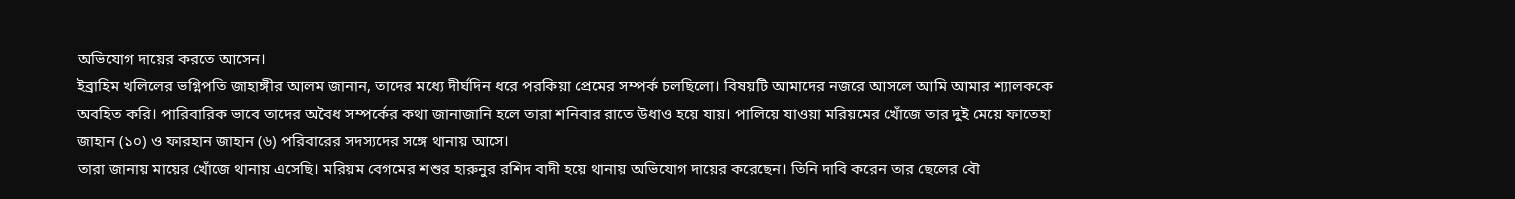অভিযোগ দায়ের করতে আসেন।
ইব্রাহিম খলিলের ভগ্নিপতি জাহাঙ্গীর আলম জানান, তাদের মধ্যে দীর্ঘদিন ধরে পরকিয়া প্রেমের সম্পর্ক চলছিলো। বিষয়টি আমাদের নজরে আসলে আমি আমার শ্যালককে অবহিত করি। পারিবারিক ভাবে তাদের অবৈধ সম্পর্কের কথা জানাজানি হলে তারা শনিবার রাতে উধাও হয়ে যায়। পালিয়ে যাওয়া মরিয়মের খোঁজে তার দুই মেয়ে ফাতেহা জাহান (১০) ও ফারহান জাহান (৬) পরিবারের সদস্যদের সঙ্গে থানায় আসে।
তারা জানায় মায়ের খোঁজে থানায় এসেছি। মরিয়ম বেগমের শশুর হারুনুর রশিদ বাদী হয়ে থানায় অভিযোগ দায়ের করেছেন। তিনি দাবি করেন তার ছেলের বৌ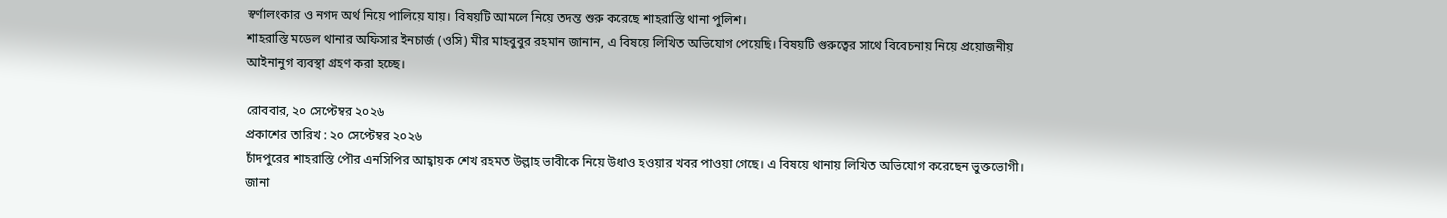স্বর্ণালংকার ও নগদ অর্থ নিয়ে পালিয়ে যায়। বিষয়টি আমলে নিয়ে তদন্ত শুরু করেছে শাহরাস্তি থানা পুলিশ।
শাহরাস্তি মডেল থানার অফিসার ইনচার্জ (ওসি) মীর মাহবুবুর রহমান জানান, এ বিষয়ে লিখিত অভিযোগ পেয়েছি। বিষয়টি গুরুত্বের সাথে বিবেচনায় নিয়ে প্রয়োজনীয় আইনানুগ ব্যবস্থা গ্রহণ করা হচ্ছে।

রোববার, ২০ সেপ্টেম্বর ২০২৬
প্রকাশের তারিখ : ২০ সেপ্টেম্বর ২০২৬
চাঁদপুরের শাহরাস্তি পৌর এনসিপির আহ্বায়ক শেখ রহমত উল্লাহ ভাবীকে নিয়ে উধাও হওয়ার খবর পাওয়া গেছে। এ বিষয়ে থানায় লিখিত অভিযোগ করেছেন ভুক্তভোগী।
জানা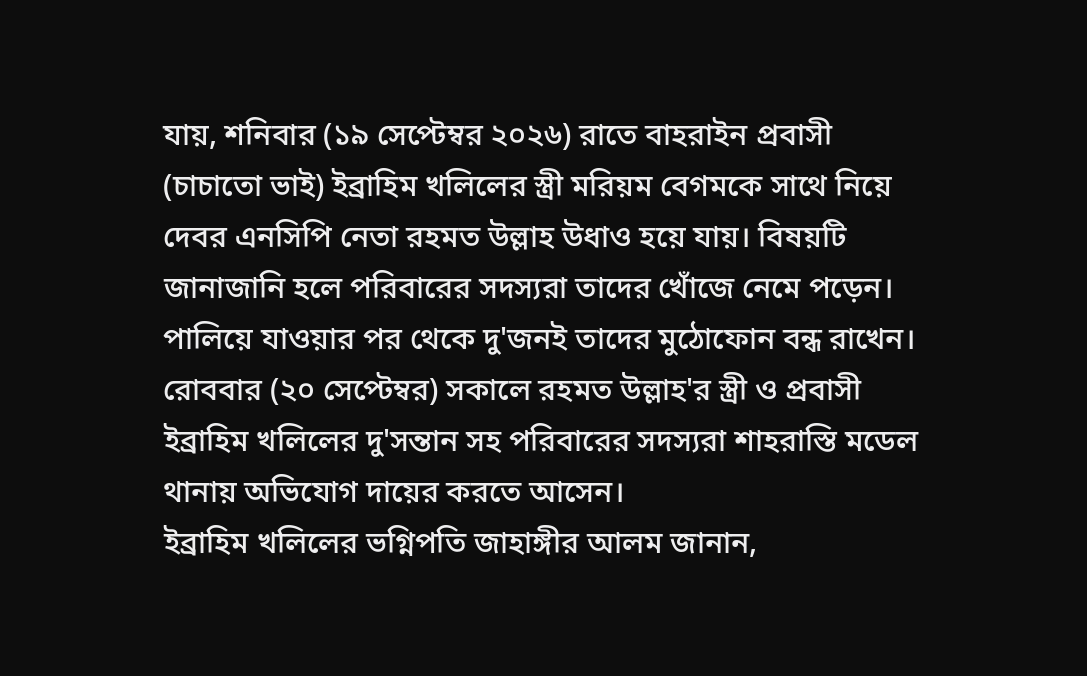যায়, শনিবার (১৯ সেপ্টেম্বর ২০২৬) রাতে বাহরাইন প্রবাসী (চাচাতো ভাই) ইব্রাহিম খলিলের স্ত্রী মরিয়ম বেগমকে সাথে নিয়ে দেবর এনসিপি নেতা রহমত উল্লাহ উধাও হয়ে যায়। বিষয়টি জানাজানি হলে পরিবারের সদস্যরা তাদের খোঁজে নেমে পড়েন। পালিয়ে যাওয়ার পর থেকে দু'জনই তাদের মুঠোফোন বন্ধ রাখেন।
রোববার (২০ সেপ্টেম্বর) সকালে রহমত উল্লাহ'র স্ত্রী ও প্রবাসী ইব্রাহিম খলিলের দু'সন্তান সহ পরিবারের সদস্যরা শাহরাস্তি মডেল থানায় অভিযোগ দায়ের করতে আসেন।
ইব্রাহিম খলিলের ভগ্নিপতি জাহাঙ্গীর আলম জানান,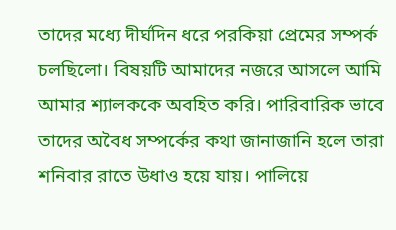তাদের মধ্যে দীর্ঘদিন ধরে পরকিয়া প্রেমের সম্পর্ক চলছিলো। বিষয়টি আমাদের নজরে আসলে আমি আমার শ্যালককে অবহিত করি। পারিবারিক ভাবে তাদের অবৈধ সম্পর্কের কথা জানাজানি হলে তারা শনিবার রাতে উধাও হয়ে যায়। পালিয়ে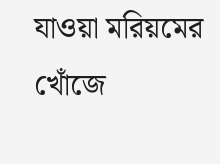যাওয়া মরিয়মের খোঁজে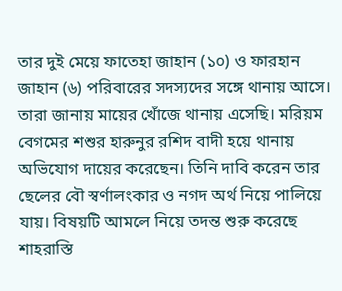তার দুই মেয়ে ফাতেহা জাহান (১০) ও ফারহান জাহান (৬) পরিবারের সদস্যদের সঙ্গে থানায় আসে।
তারা জানায় মায়ের খোঁজে থানায় এসেছি। মরিয়ম বেগমের শশুর হারুনুর রশিদ বাদী হয়ে থানায় অভিযোগ দায়ের করেছেন। তিনি দাবি করেন তার ছেলের বৌ স্বর্ণালংকার ও নগদ অর্থ নিয়ে পালিয়ে যায়। বিষয়টি আমলে নিয়ে তদন্ত শুরু করেছে শাহরাস্তি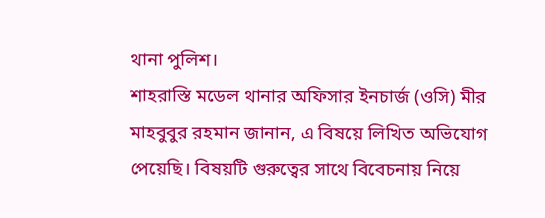থানা পুলিশ।
শাহরাস্তি মডেল থানার অফিসার ইনচার্জ (ওসি) মীর মাহবুবুর রহমান জানান, এ বিষয়ে লিখিত অভিযোগ পেয়েছি। বিষয়টি গুরুত্বের সাথে বিবেচনায় নিয়ে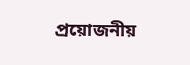প্রয়োজনীয়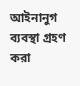আইনানুগ ব্যবস্থা গ্রহণ করা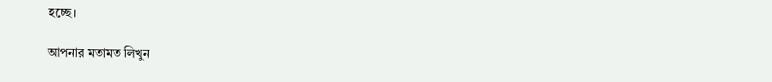হচ্ছে।

আপনার মতামত লিখুন